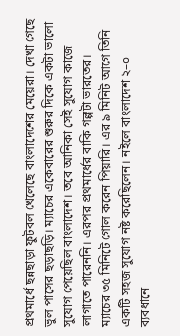প্রথমার্ধে ছন্নছাড়া ফুটবল খেলেছে বাংলাদেশের মেয়েরা। দেখা গেছে ভুল পাসের ছড়াছড়ি। ম্যাচের একেবারের শুরুর দিকে একটা ভালো সুযোগ পেয়েছিল বাংলাদেশ। তবে আনিকা সেই সুযোগ কাজে লাগাতে পারেননি। এরপর প্রথমার্ধের বাকি গল্পটা ভারতের।
ম্যাচের ৩৫ মিনিটে গোল করেন পিয়ারি। এর ৯ মিনিট আগে তিনি একটি সহজ সুযোগ নষ্ট করেছিলেন। নইলে বাংলাদেশ ২–০ ব্যবধানে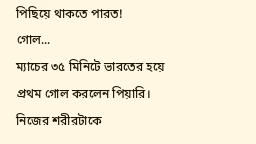পিছিয়ে থাকতে পারত!
গোল...
ম্যাচের ৩৫ মিনিটে ভারতের হয়ে প্রথম গোল করলেন পিয়ারি।
নিজের শরীরটাকে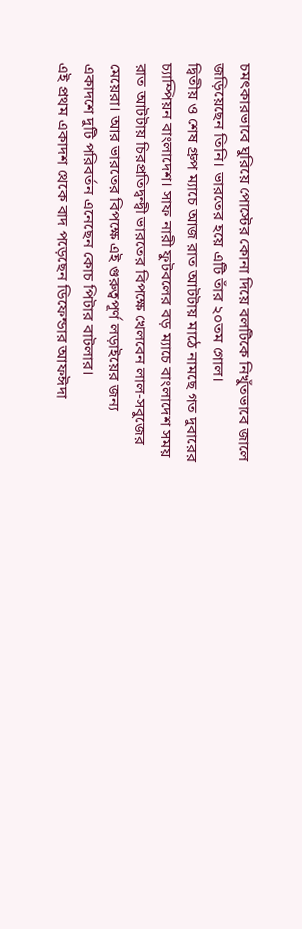চমৎকারভাবে ঘুরিয়ে পোস্টের কোনা দিয়ে বলটিকে নিখুঁতভাবে জালে জড়িয়েছেন তিনি। ভারতের হয়ে এটি তাঁর ২০তম গোল।
দ্বিতীয় ও শেষ গ্রুপ ম্যাচে আজ রাত আটটায় মাঠে নামছে গত দুবারের চ্যাম্পিয়ন বাংলাদেশ। সাফ নারী ফুটবলের বড় ম্যাচে বাংলাদেশ সময় রাত আটটায় চিরপ্রতিদ্বন্দ্বী ভারতের বিপক্ষে খেলবেন লাল-সবুজের মেয়েরা। আর ভারতের বিপক্ষে এই গুরুত্বপূর্ণ লড়াইয়ের জন্য একাদশে দুটি পরিবর্তন এনেছেন কোচ পিটার বাটলার।
এই প্রথম একাদশ থেকে বাদ পড়েছেন ডিফেন্ডার আফঈদা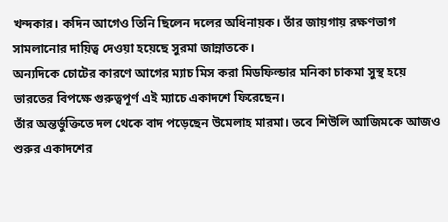খন্দকার। কদিন আগেও তিনি ছিলেন দলের অধিনায়ক। তাঁর জায়গায় রক্ষণভাগ সামলানোর দায়িত্ব দেওয়া হয়েছে সুরমা জান্নাতকে।
অন্যদিকে চোটের কারণে আগের ম্যাচ মিস করা মিডফিল্ডার মনিকা চাকমা সুস্থ হয়ে ভারতের বিপক্ষে গুরুত্বপূর্ণ এই ম্যাচে একাদশে ফিরেছেন।
তাঁর অন্তর্ভুক্তিতে দল থেকে বাদ পড়েছেন উমেলাহ মারমা। তবে শিউলি আজিমকে আজও শুরুর একাদশের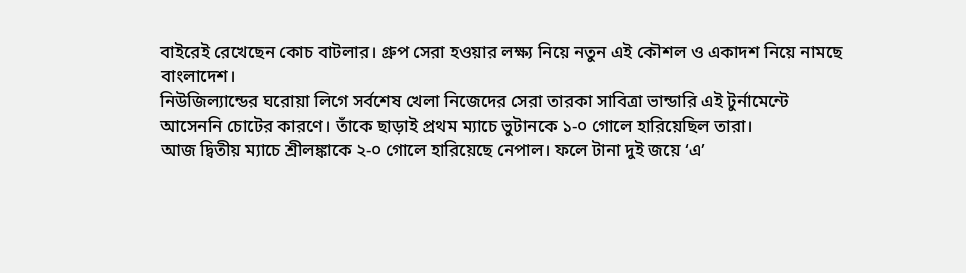বাইরেই রেখেছেন কোচ বাটলার। গ্রুপ সেরা হওয়ার লক্ষ্য নিয়ে নতুন এই কৌশল ও একাদশ নিয়ে নামছে বাংলাদেশ।
নিউজিল্যান্ডের ঘরোয়া লিগে সর্বশেষ খেলা নিজেদের সেরা তারকা সাবিত্রা ভান্ডারি এই টুর্নামেন্টে আসেননি চোটের কারণে। তাঁকে ছাড়াই প্রথম ম্যাচে ভুটানকে ১-০ গোলে হারিয়েছিল তারা।
আজ দ্বিতীয় ম্যাচে শ্রীলঙ্কাকে ২-০ গোলে হারিয়েছে নেপাল। ফলে টানা দুই জয়ে ‘এ’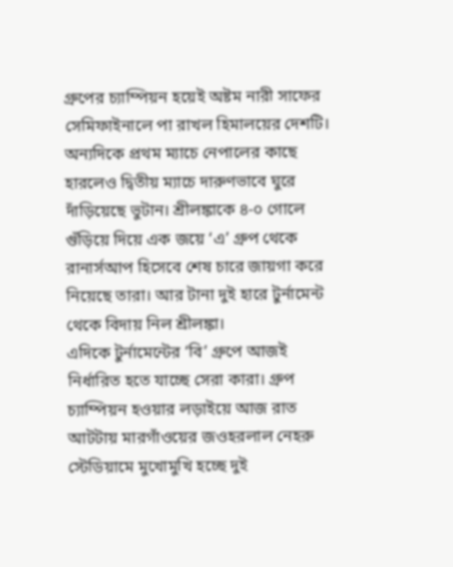গ্রুপের চ্যাম্পিয়ন হয়েই অষ্টম নারী সাফের সেমিফাইনালে পা রাখল হিমালয়ের দেশটি।
অন্যদিকে প্রথম ম্যাচে নেপালের কাছে হারলেও দ্বিতীয় ম্যাচে দারুণভাবে ঘুরে দাঁড়িয়েছে ভুটান। শ্রীলঙ্কাকে ৪-০ গোলে গুঁড়িয়ে দিয়ে এক জয়ে ‘এ’ গ্রুপ থেকে রানার্সআপ হিসেবে শেষ চারে জায়গা করে নিয়েছে তারা। আর টানা দুই হারে টুর্নামেন্ট থেকে বিদায় নিল শ্রীলঙ্কা।
এদিকে টুর্নামেন্টের ‘বি’ গ্রুপে আজই নির্ধারিত হতে যাচ্ছে সেরা কারা। গ্রুপ চ্যাম্পিয়ন হওয়ার লড়াইয়ে আজ রাত আটটায় মারগাঁওয়ের জওহরলাল নেহরু স্টেডিয়ামে মুখোমুখি হচ্ছে দুই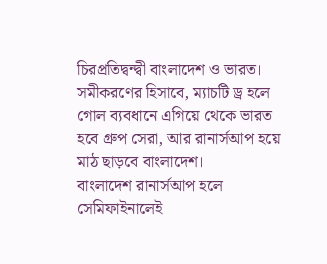চিরপ্রতিদ্বন্দ্বী বাংলাদেশ ও ভারত। সমীকরণের হিসাবে, ম্যাচটি ড্র হলে গোল ব্যবধানে এগিয়ে থেকে ভারত হবে গ্রুপ সেরা, আর রানার্সআপ হয়ে মাঠ ছাড়বে বাংলাদেশ।
বাংলাদেশ রানার্সআপ হলে সেমিফাইনালেই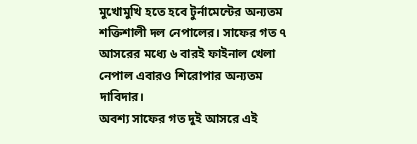মুখোমুখি হতে হবে টুর্নামেন্টের অন্যতম শক্তিশালী দল নেপালের। সাফের গত ৭ আসরের মধ্যে ৬ বারই ফাইনাল খেলা নেপাল এবারও শিরোপার অন্যতম দাবিদার।
অবশ্য সাফের গত দুই আসরে এই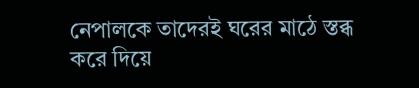নেপালকে তাদেরই ঘরের মাঠে স্তব্ধ করে দিয়ে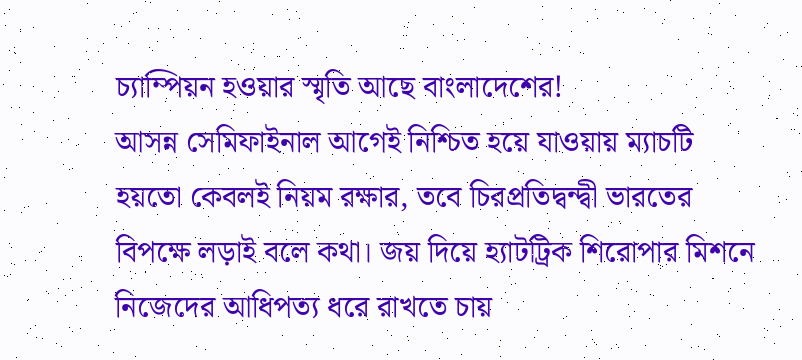চ্যাম্পিয়ন হওয়ার স্মৃতি আছে বাংলাদেশের!
আসন্ন সেমিফাইনাল আগেই নিশ্চিত হয়ে যাওয়ায় ম্যাচটি হয়তো কেবলই নিয়ম রক্ষার, তবে চিরপ্রতিদ্বন্দ্বী ভারতের বিপক্ষে লড়াই বলে কথা। জয় দিয়ে হ্যাটট্রিক শিরোপার মিশনে নিজেদের আধিপত্য ধরে রাখতে চায়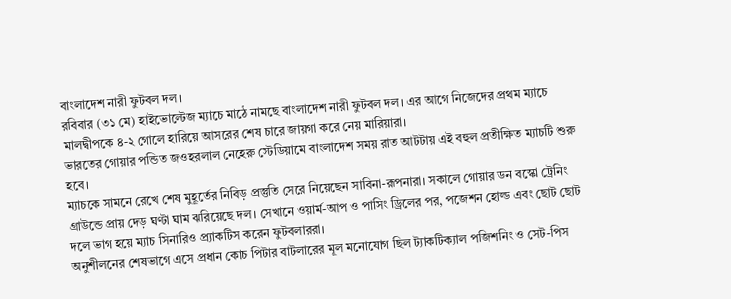বাংলাদেশ নারী ফুটবল দল।
রবিবার (৩১ মে) হাইভোল্টেজ ম্যাচে মাঠে নামছে বাংলাদেশ নারী ফুটবল দল। এর আগে নিজেদের প্রথম ম্যাচে মালদ্বীপকে ৪-২ গোলে হারিয়ে আসরের শেষ চারে জায়গা করে নেয় মারিয়ারা।
ভারতের গোয়ার পন্ডিত জওহরলাল নেহেরু স্টেডিয়ামে বাংলাদেশ সময় রাত আটটায় এই বহুল প্রতীক্ষিত ম্যাচটি শুরু হবে।
ম্যাচকে সামনে রেখে শেষ মুহূর্তের নিবিড় প্রস্তুতি সেরে নিয়েছেন সাবিনা-রূপনারা। সকালে গোয়ার ডন বস্কো ট্রেনিং গ্রাউন্ডে প্রায় দেড় ঘণ্টা ঘাম ঝরিয়েছে দল। সেখানে ওয়ার্ম-আপ ও পাসিং ড্রিলের পর, পজেশন হোল্ড এবং ছোট ছোট দলে ভাগ হয়ে ম্যাচ সিনারিও প্র্যাকটিস করেন ফুটবলাররা।
অনুশীলনের শেষভাগে এসে প্রধান কোচ পিটার বাটলারের মূল মনোযোগ ছিল ট্যাকটিক্যাল পজিশনিং ও সেট-পিস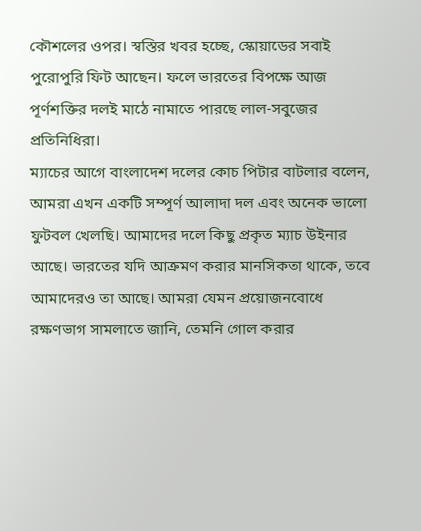কৌশলের ওপর। স্বস্তির খবর হচ্ছে, স্কোয়াডের সবাই পুরোপুরি ফিট আছেন। ফলে ভারতের বিপক্ষে আজ পূর্ণশক্তির দলই মাঠে নামাতে পারছে লাল-সবুজের প্রতিনিধিরা।
ম্যাচের আগে বাংলাদেশ দলের কোচ পিটার বাটলার বলেন, আমরা এখন একটি সম্পূর্ণ আলাদা দল এবং অনেক ভালো ফুটবল খেলছি। আমাদের দলে কিছু প্রকৃত ম্যাচ উইনার আছে। ভারতের যদি আক্রমণ করার মানসিকতা থাকে, তবে আমাদেরও তা আছে। আমরা যেমন প্রয়োজনবোধে রক্ষণভাগ সামলাতে জানি, তেমনি গোল করার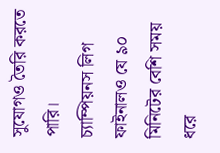সুযোগও তৈরি করতে পারি।
চ্যাম্পিয়নস লিগ ফাইনালও যে ৯০ মিনিটের বেশি সময় ধরে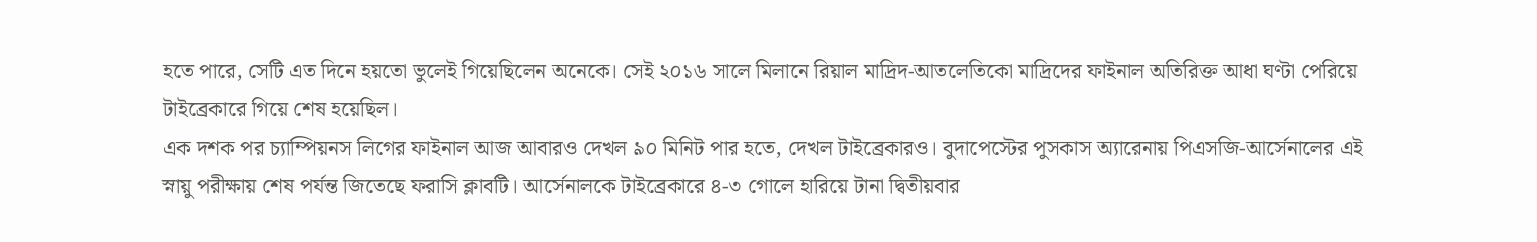হতে পারে, সেটি এত দিনে হয়তো ভুলেই গিয়েছিলেন অনেকে। সেই ২০১৬ সালে মিলানে রিয়াল মাদ্রিদ-আতলেতিকো মাদ্রিদের ফাইনাল অতিরিক্ত আধা ঘণ্টা পেরিয়ে টাইব্রেকারে গিয়ে শেষ হয়েছিল।
এক দশক পর চ্যাম্পিয়নস লিগের ফাইনাল আজ আবারও দেখল ৯০ মিনিট পার হতে, দেখল টাইব্রেকারও। বুদাপেস্টের পুসকাস অ্যারেনায় পিএসজি-আর্সেনালের এই স্নায়ু পরীক্ষায় শেষ পর্যন্ত জিতেছে ফরাসি ক্লাবটি। আর্সেনালকে টাইব্রেকারে ৪-৩ গোলে হারিয়ে টানা দ্বিতীয়বার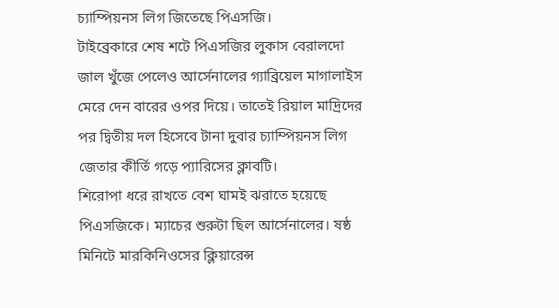চ্যাম্পিয়নস লিগ জিতেছে পিএসজি।
টাইব্রেকারে শেষ শটে পিএসজির লুকাস বেরালদো জাল খুঁজে পেলেও আর্সেনালের গ্যাব্রিয়েল মাগালাইস মেরে দেন বারের ওপর দিয়ে। তাতেই রিয়াল মাদ্রিদের পর দ্বিতীয় দল হিসেবে টানা দুবার চ্যাম্পিয়নস লিগ জেতার কীর্তি গড়ে প্যারিসের ক্লাবটি।
শিরোপা ধরে রাখতে বেশ ঘামই ঝরাতে হয়েছে পিএসজিকে। ম্যাচের শুরুটা ছিল আর্সেনালের। ষষ্ঠ মিনিটে মারকিনিওসের ক্লিয়ারেন্স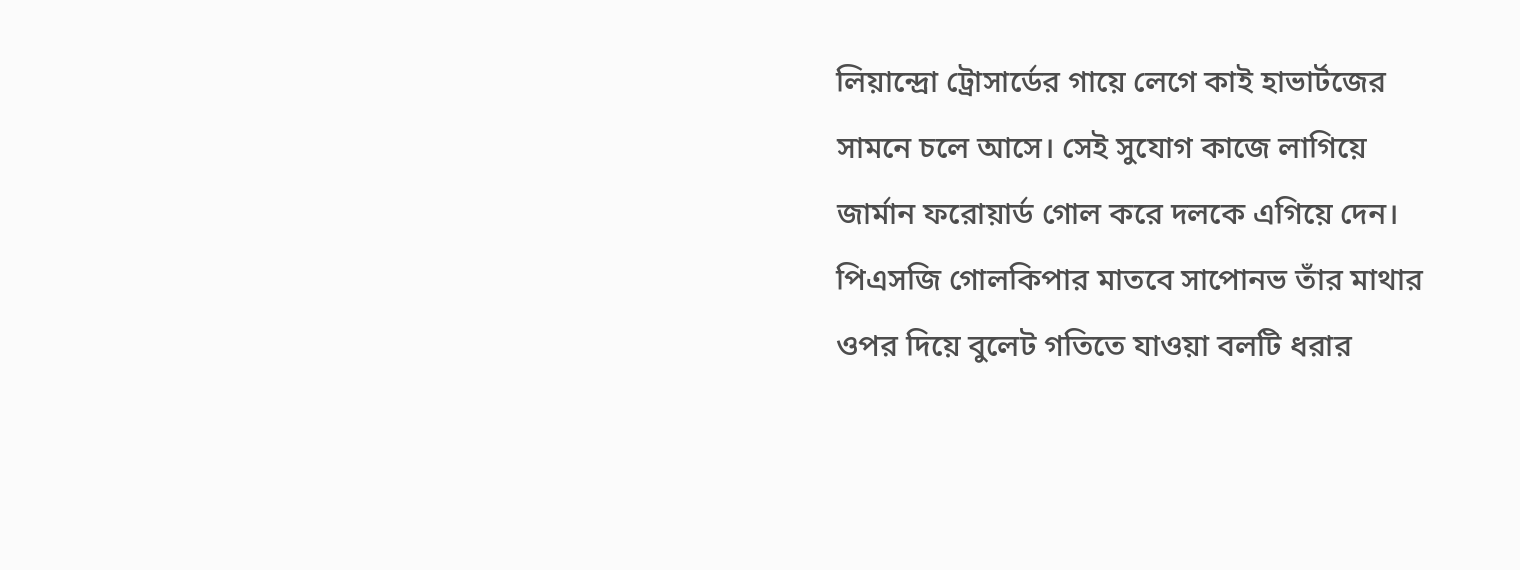লিয়ান্দ্রো ট্রোসার্ডের গায়ে লেগে কাই হাভার্টজের সামনে চলে আসে। সেই সুযোগ কাজে লাগিয়ে জার্মান ফরোয়ার্ড গোল করে দলকে এগিয়ে দেন। পিএসজি গোলকিপার মাতবে সাপোনভ তাঁর মাথার ওপর দিয়ে বুলেট গতিতে যাওয়া বলটি ধরার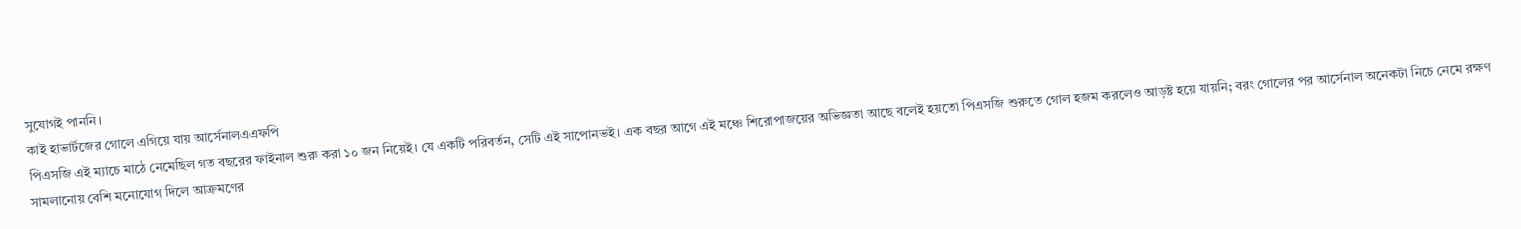সুযোগই পাননি।
কাই হাভার্টজের গোলে এগিয়ে যায় আর্সেনালএএফপি
পিএসজি এই ম্যাচে মাঠে নেমেছিল গত বছরের ফাইনাল শুরু করা ১০ জন নিয়েই। যে একটি পরিবর্তন, সেটি এই সাপোনভই। এক বছর আগে এই মঞ্চে শিরোপাজয়ের অভিজ্ঞতা আছে বলেই হয়তো পিএসজি শুরুতে গোল হজম করলেও আড়ষ্ট হয়ে যায়নি; বরং গোলের পর আর্সেনাল অনেকটা নিচে নেমে রক্ষণ সামলানোয় বেশি মনোযোগ দিলে আক্রমণের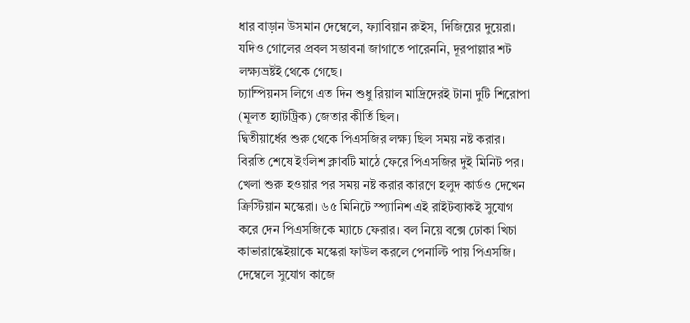ধার বাড়ান উসমান দেম্বেলে, ফ্যাবিয়ান রুইস, দিজিয়ের দুয়েরা। যদিও গোলের প্রবল সম্ভাবনা জাগাতে পারেননি, দূরপাল্লার শট লক্ষ্যভ্রষ্টই থেকে গেছে।
চ্যাম্পিয়নস লিগে এত দিন শুধু রিয়াল মাদ্রিদেরই টানা দুটি শিরোপা (মূলত হ্যাটট্রিক) জেতার কীর্তি ছিল।
দ্বিতীয়ার্ধের শুরু থেকে পিএসজির লক্ষ্য ছিল সময় নষ্ট করার। বিরতি শেষে ইংলিশ ক্লাবটি মাঠে ফেরে পিএসজির দুই মিনিট পর। খেলা শুরু হওয়ার পর সময় নষ্ট করার কারণে হলুদ কার্ডও দেখেন ক্রিস্টিয়ান মস্কেরা। ৬৫ মিনিটে স্প্যানিশ এই রাইটব্যাকই সুযোগ করে দেন পিএসজিকে ম্যাচে ফেরার। বল নিয়ে বক্সে ঢোকা খিচা কাভারাস্কেইয়াকে মস্কেরা ফাউল করলে পেনাল্টি পায় পিএসজি। দেম্বেলে সুযোগ কাজে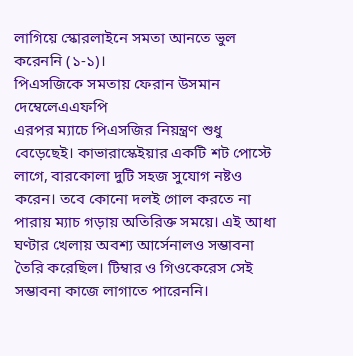লাগিয়ে স্কোরলাইনে সমতা আনতে ভুল করেননি (১-১)।
পিএসজিকে সমতায় ফেরান উসমান দেম্বেলেএএফপি
এরপর ম্যাচে পিএসজির নিয়ন্ত্রণ শুধু বেড়েছেই। কাভারাস্কেইয়ার একটি শট পোস্টে লাগে, বারকোলা দুটি সহজ সুযোগ নষ্টও করেন। তবে কোনো দলই গোল করতে না পারায় ম্যাচ গড়ায় অতিরিক্ত সময়ে। এই আধা ঘণ্টার খেলায় অবশ্য আর্সেনালও সম্ভাবনা তৈরি করেছিল। টিম্বার ও গিওকেরেস সেই সম্ভাবনা কাজে লাগাতে পারেননি।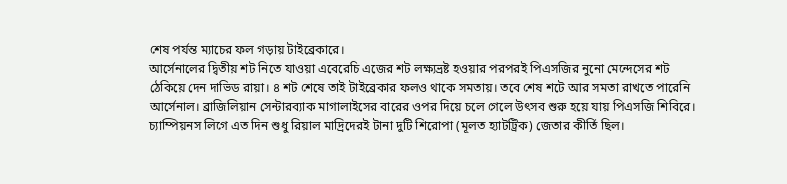শেষ পর্যন্ত ম্যাচের ফল গড়ায় টাইব্রেকারে।
আর্সেনালের দ্বিতীয় শট নিতে যাওয়া এবেরেচি এজের শট লক্ষ্যভ্রষ্ট হওয়ার পরপরই পিএসজির নুনো মেন্দেসের শট ঠেকিয়ে দেন দাভিড রায়া। ৪ শট শেষে তাই টাইব্রেকার ফলও থাকে সমতায়। তবে শেষ শটে আর সমতা রাখতে পারেনি আর্সেনাল। ব্রাজিলিয়ান সেন্টারব্যাক মাগালাইসের বারের ওপর দিয়ে চলে গেলে উৎসব শুরু হয়ে যায় পিএসজি শিবিরে।
চ্যাম্পিয়নস লিগে এত দিন শুধু রিয়াল মাদ্রিদেরই টানা দুটি শিরোপা (মূলত হ্যাটট্রিক) জেতার কীর্তি ছিল।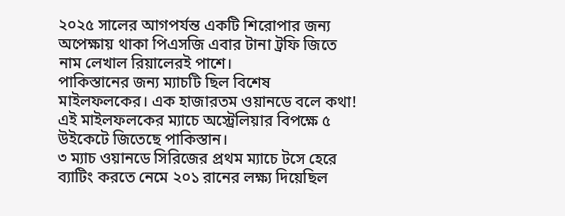২০২৫ সালের আগপর্যন্ত একটি শিরোপার জন্য অপেক্ষায় থাকা পিএসজি এবার টানা ট্রফি জিতে নাম লেখাল রিয়ালেরই পাশে।
পাকিস্তানের জন্য ম্যাচটি ছিল বিশেষ মাইলফলকের। এক হাজারতম ওয়ানডে বলে কথা! এই মাইলফলকের ম্যাচে অস্ট্রেলিয়ার বিপক্ষে ৫ উইকেটে জিতেছে পাকিস্তান।
৩ ম্যাচ ওয়ানডে সিরিজের প্রথম ম্যাচে টসে হেরে ব্যাটিং করতে নেমে ২০১ রানের লক্ষ্য দিয়েছিল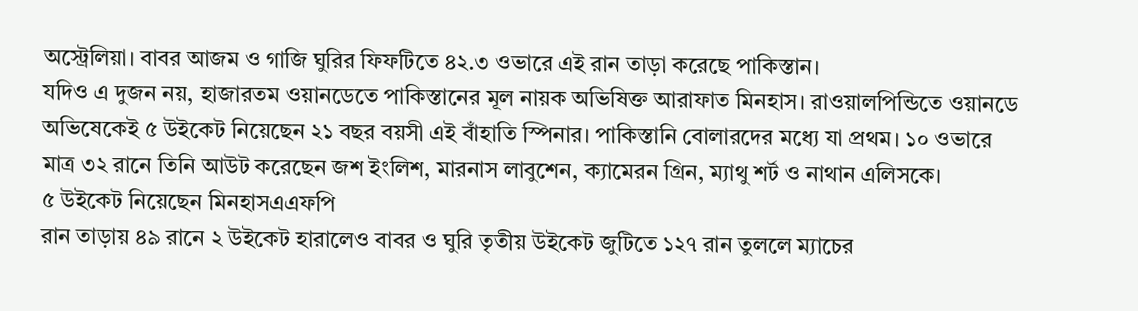অস্ট্রেলিয়া। বাবর আজম ও গাজি ঘুরির ফিফটিতে ৪২.৩ ওভারে এই রান তাড়া করেছে পাকিস্তান।
যদিও এ দুজন নয়, হাজারতম ওয়ানডেতে পাকিস্তানের মূল নায়ক অভিষিক্ত আরাফাত মিনহাস। রাওয়ালপিন্ডিতে ওয়ানডে অভিষেকেই ৫ উইকেট নিয়েছেন ২১ বছর বয়সী এই বাঁহাতি স্পিনার। পাকিস্তানি বোলারদের মধ্যে যা প্রথম। ১০ ওভারে মাত্র ৩২ রানে তিনি আউট করেছেন জশ ইংলিশ, মারনাস লাবুশেন, ক্যামেরন গ্রিন, ম্যাথু শর্ট ও নাথান এলিসকে।
৫ উইকেট নিয়েছেন মিনহাসএএফপি
রান তাড়ায় ৪৯ রানে ২ উইকেট হারালেও বাবর ও ঘুরি তৃতীয় উইকেট জুটিতে ১২৭ রান তুললে ম্যাচের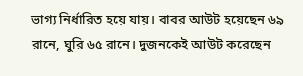ভাগ্য নির্ধারিত হয়ে যায়। বাবর আউট হয়েছেন ৬৯ রানে, ঘুরি ৬৫ রানে। দুজনকেই আউট করেছেন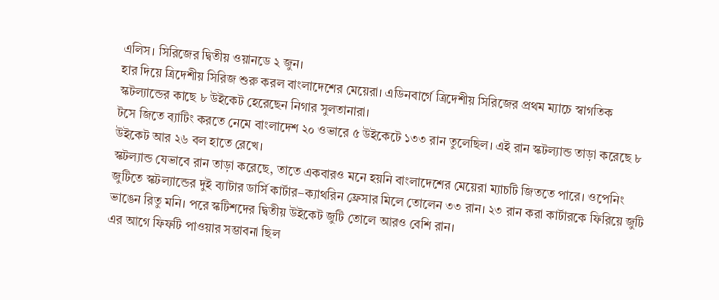এলিস। সিরিজের দ্বিতীয় ওয়ানডে ২ জুন।
হার দিয়ে ত্রিদেশীয় সিরিজ শুরু করল বাংলাদেশের মেয়েরা। এডিনবার্গে ত্রিদেশীয় সিরিজের প্রথম ম্যাচে স্বাগতিক স্কটল্যান্ডের কাছে ৮ উইকেট হেরেছেন নিগার সুলতানারা।
টসে জিতে ব্যাটিং করতে নেমে বাংলাদেশ ২০ ওভারে ৫ উইকেটে ১৩৩ রান তুলেছিল। এই রান স্কটল্যান্ড তাড়া করেছে ৮ উইকেট আর ২৬ বল হাতে রেখে।
স্কটল্যান্ড যেভাবে রান তাড়া করেছে, তাতে একবারও মনে হয়নি বাংলাদেশের মেয়েরা ম্যাচটি জিততে পারে। ওপেনিং জুটিতে স্কটল্যান্ডের দুই ব্যাটার ডার্সি কার্টার–ক্যাথরিন ফ্রেসার মিলে তোলেন ৩৩ রান। ২৩ রান করা কার্টারকে ফিরিয়ে জুটি ভাঙেন রিতু মনি। পরে স্কটিশদের দ্বিতীয় উইকেট জুটি তোলে আরও বেশি রান।
এর আগে ফিফটি পাওয়ার সম্ভাবনা ছিল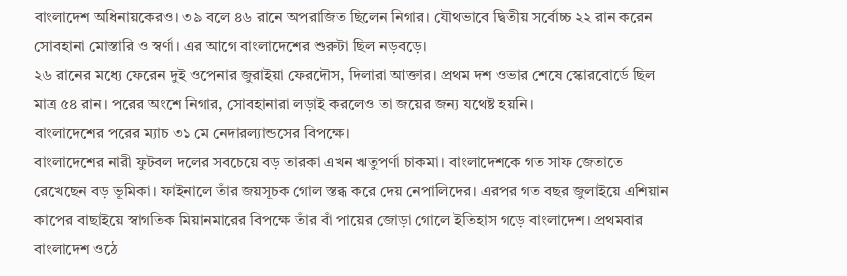বাংলাদেশ অধিনায়কেরও। ৩৯ বলে ৪৬ রানে অপরাজিত ছিলেন নিগার। যৌথভাবে দ্বিতীয় সর্বোচ্চ ২২ রান করেন সোবহানা মোস্তারি ও স্বর্ণা। এর আগে বাংলাদেশের শুরুটা ছিল নড়বড়ে।
২৬ রানের মধ্যে ফেরেন দুই ওপেনার জুরাইয়া ফেরদৌস, দিলারা আক্তার। প্রথম দশ ওভার শেষে স্কোরবোর্ডে ছিল মাত্র ৫৪ রান। পরের অংশে নিগার, সোবহানারা লড়াই করলেও তা জয়ের জন্য যথেষ্ট হয়নি।
বাংলাদেশের পরের ম্যাচ ৩১ মে নেদারল্যান্ডসের বিপক্ষে।
বাংলাদেশের নারী ফুটবল দলের সবচেয়ে বড় তারকা এখন ঋতুপর্ণা চাকমা। বাংলাদেশকে গত সাফ জেতাতে রেখেছেন বড় ভূমিকা। ফাইনালে তাঁর জয়সূচক গোল স্তব্ধ করে দেয় নেপালিদের। এরপর গত বছর জুলাইয়ে এশিয়ান কাপের বাছাইয়ে স্বাগতিক মিয়ানমারের বিপক্ষে তাঁর বাঁ পায়ের জোড়া গোলে ইতিহাস গড়ে বাংলাদেশ। প্রথমবার বাংলাদেশ ওঠে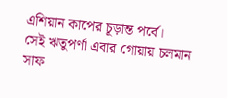এশিয়ান কাপের চূড়ান্ত পর্বে।
সেই ঋতুপর্ণা এবার গোয়ায় চলমান সাফ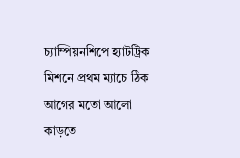চ্যাম্পিয়নশিপে হ্যাটট্রিক মিশনে প্রথম ম্যাচে ঠিক আগের মতো আলো কাড়তে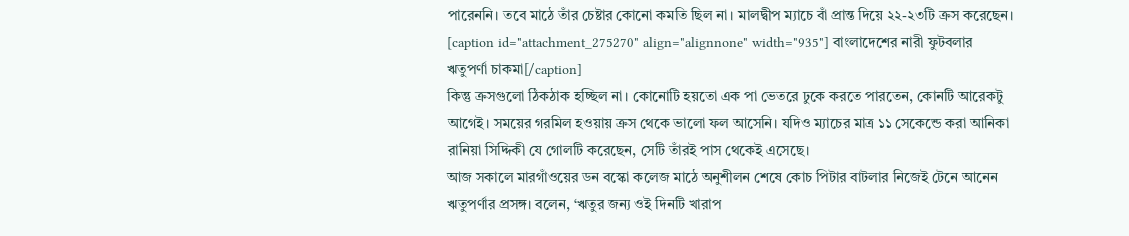পারেননি। তবে মাঠে তাঁর চেষ্টার কোনো কমতি ছিল না। মালদ্বীপ ম্যাচে বাঁ প্রান্ত দিয়ে ২২-২৩টি ক্রস করেছেন।
[caption id="attachment_275270" align="alignnone" width="935"] বাংলাদেশের নারী ফুটবলার ঋতুপর্ণা চাকমা[/caption]
কিন্তু ক্রসগুলো ঠিকঠাক হচ্ছিল না। কোনোটি হয়তো এক পা ভেতরে ঢুকে করতে পারতেন, কোনটি আরেকটু আগেই। সময়ের গরমিল হওয়ায় ক্রস থেকে ভালো ফল আসেনি। যদিও ম্যাচের মাত্র ১১ সেকেন্ডে করা আনিকা রানিয়া সিদ্দিকী যে গোলটি করেছেন, সেটি তাঁরই পাস থেকেই এসেছে।
আজ সকালে মারগাঁওয়ের ডন বস্কো কলেজ মাঠে অনুশীলন শেষে কোচ পিটার বাটলার নিজেই টেনে আনেন ঋতুপর্ণার প্রসঙ্গ। বলেন, ‘ঋতুর জন্য ওই দিনটি খারাপ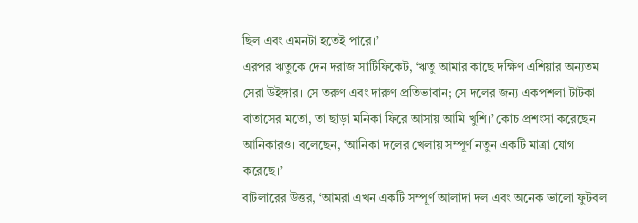ছিল এবং এমনটা হতেই পারে।’
এরপর ঋতুকে দেন দরাজ সার্টিফিকেট, ‘ঋতু আমার কাছে দক্ষিণ এশিয়ার অন্যতম সেরা উইঙ্গার। সে তরুণ এবং দারুণ প্রতিভাবান; সে দলের জন্য একপশলা টাটকা বাতাসের মতো, তা ছাড়া মনিকা ফিরে আসায় আমি খুশি।’ কোচ প্রশংসা করেছেন আনিকারও। বলেছেন, ‘আনিকা দলের খেলায় সম্পূর্ণ নতুন একটি মাত্রা যোগ করেছে।’
বাটলারের উত্তর, ‘আমরা এখন একটি সম্পূর্ণ আলাদা দল এবং অনেক ভালো ফুটবল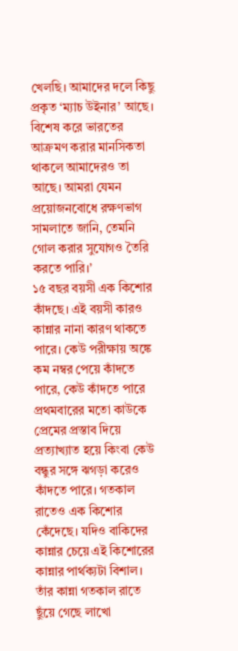খেলছি। আমাদের দলে কিছু প্রকৃত ‘ম্যাচ উইনার’ আছে। বিশেষ করে ভারতের আক্রমণ করার মানসিকতা থাকলে আমাদেরও তা আছে। আমরা যেমন প্রয়োজনবোধে রক্ষণভাগ সামলাতে জানি, তেমনি গোল করার সুযোগও তৈরি করতে পারি।’
১৫ বছর বয়সী এক কিশোর কাঁদছে। এই বয়সী কারও কান্নার নানা কারণ থাকতে পারে। কেউ পরীক্ষায় অঙ্কে কম নম্বর পেয়ে কাঁদতে পারে, কেউ কাঁদতে পারে প্রথমবারের মতো কাউকে প্রেমের প্রস্তাব দিয়ে প্রত্যাখ্যাত হয়ে কিংবা কেউ বন্ধুর সঙ্গে ঝগড়া করেও কাঁদতে পারে। গতকাল রাতেও এক কিশোর কেঁদেছে। যদিও বাকিদের কান্নার চেয়ে এই কিশোরের কান্নার পার্থক্যটা বিশাল। তাঁর কান্না গতকাল রাতে ছুঁয়ে গেছে লাখো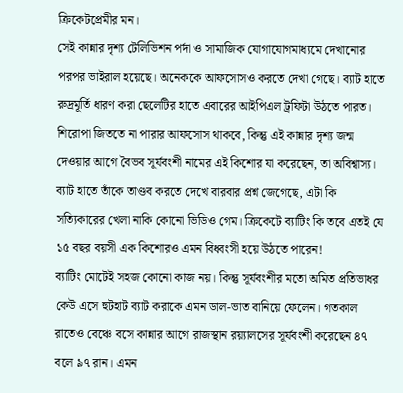ক্রিকেটপ্রেমীর মন।
সেই কান্নার দৃশ্য টেলিভিশন পর্দা ও সামাজিক যোগাযোগমাধ্যমে দেখানোর পরপর ভাইরাল হয়েছে। অনেককে আফসোসও করতে দেখা গেছে। ব্যাট হাতে রুদ্রমূর্তি ধারণ করা ছেলেটির হাতে এবারের আইপিএল ট্রফিটা উঠতে পারত। শিরোপা জিততে না পারার আফসোস থাকবে, কিন্তু এই কান্নার দৃশ্য জন্ম দেওয়ার আগে বৈভব সূর্যবংশী নামের এই কিশোর যা করেছেন, তা অবিশ্বাস্য।
ব্যাট হাতে তাঁকে তাণ্ডব করতে দেখে বারবার প্রশ্ন জেগেছে, এটা কি সত্যিকারের খেলা নাকি কোনো ভিডিও গেম। ক্রিকেটে ব্যাটিং কি তবে এতই যে ১৫ বছর বয়সী এক কিশোরও এমন বিধ্বংসী হয়ে উঠতে পারেন!
ব্যাটিং মোটেই সহজ কোনো কাজ নয়। কিন্তু সূর্যবংশীর মতো অমিত প্রতিভাধর কেউ এসে হুটহাট ব্যাট করাকে এমন ডাল-ভাত বানিয়ে ফেলেন। গতকাল রাতেও বেঞ্চে বসে কান্নার আগে রাজস্থান রয়্যালসের সূর্যবংশী করেছেন ৪৭ বলে ৯৭ রান। এমন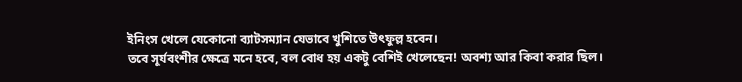ইনিংস খেলে যেকোনো ব্যাটসম্যান যেভাবে খুশিতে উৎফুল্ল হবেন।
তবে সূর্যবংশীর ক্ষেত্রে মনে হবে, বল বোধ হয় একটু বেশিই খেলেছেন! অবশ্য আর কিবা করার ছিল।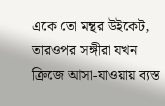একে তো মন্থর উইকেট, তারওপর সঙ্গীরা যখন ক্রিজে আসা-যাওয়ায় ব্যস্ত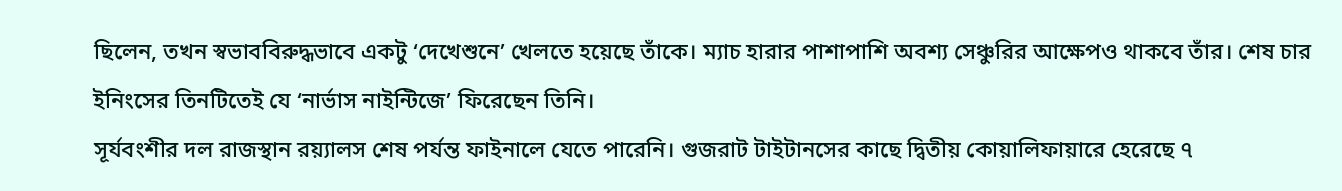ছিলেন, তখন স্বভাববিরুদ্ধভাবে একটু ‘দেখেশুনে’ খেলতে হয়েছে তাঁকে। ম্যাচ হারার পাশাপাশি অবশ্য সেঞ্চুরির আক্ষেপও থাকবে তাঁর। শেষ চার ইনিংসের তিনটিতেই যে ‘নার্ভাস নাইন্টিজে’ ফিরেছেন তিনি।
সূর্যবংশীর দল রাজস্থান রয়্যালস শেষ পর্যন্ত ফাইনালে যেতে পারেনি। গুজরাট টাইটানসের কাছে দ্বিতীয় কোয়ালিফায়ারে হেরেছে ৭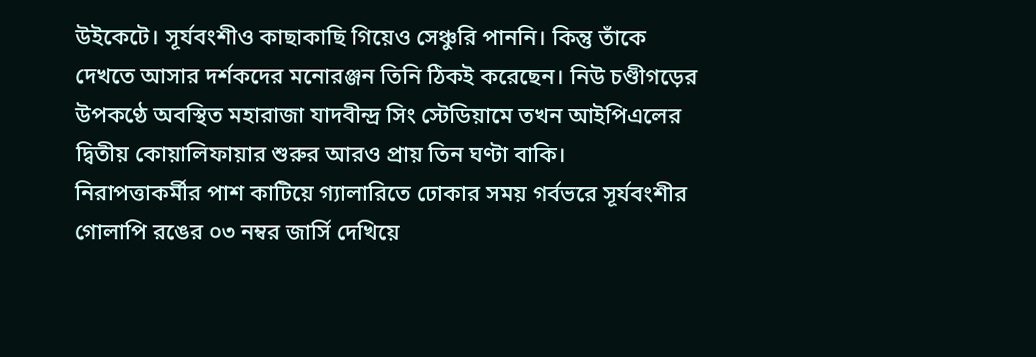উইকেটে। সূর্যবংশীও কাছাকাছি গিয়েও সেঞ্চুরি পাননি। কিন্তু তাঁকে দেখতে আসার দর্শকদের মনোরঞ্জন তিনি ঠিকই করেছেন। নিউ চণ্ডীগড়ের উপকণ্ঠে অবস্থিত মহারাজা যাদবীন্দ্র সিং স্টেডিয়ামে তখন আইপিএলের দ্বিতীয় কোয়ালিফায়ার শুরুর আরও প্রায় তিন ঘণ্টা বাকি।
নিরাপত্তাকর্মীর পাশ কাটিয়ে গ্যালারিতে ঢোকার সময় গর্বভরে সূর্যবংশীর গোলাপি রঙের ০৩ নম্বর জার্সি দেখিয়ে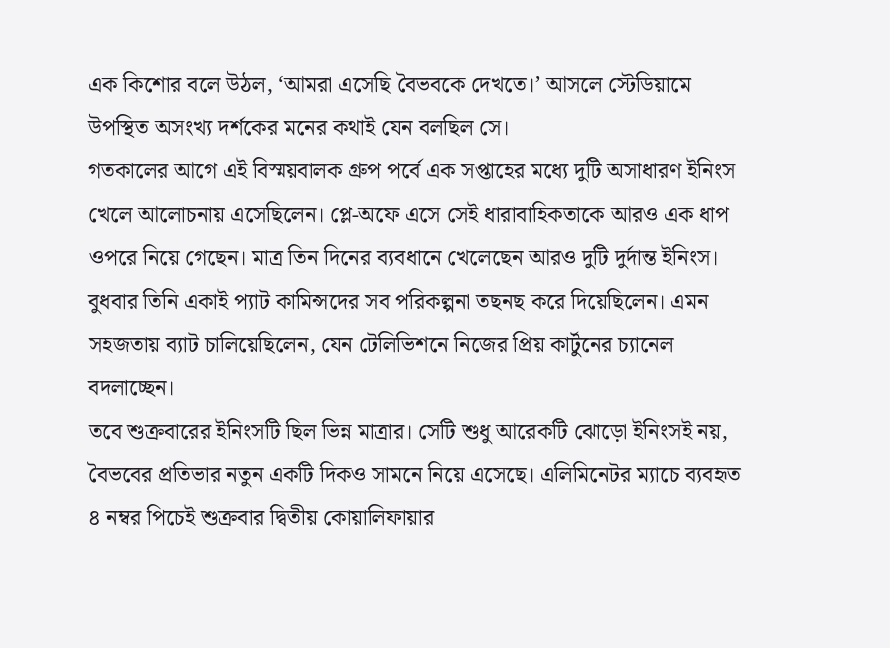এক কিশোর বলে উঠল, ‘আমরা এসেছি বৈভবকে দেখতে।’ আসলে স্টেডিয়ামে উপস্থিত অসংখ্য দর্শকের মনের কথাই যেন বলছিল সে।
গতকালের আগে এই বিস্ময়বালক গ্রুপ পর্বে এক সপ্তাহের মধ্যে দুটি অসাধারণ ইনিংস খেলে আলোচনায় এসেছিলেন। প্লে-অফে এসে সেই ধারাবাহিকতাকে আরও এক ধাপ ওপরে নিয়ে গেছেন। মাত্র তিন দিনের ব্যবধানে খেলেছেন আরও দুটি দুর্দান্ত ইনিংস। বুধবার তিনি একাই প্যাট কামিন্সদের সব পরিকল্পনা তছনছ করে দিয়েছিলেন। এমন সহজতায় ব্যাট চালিয়েছিলেন, যেন টেলিভিশনে নিজের প্রিয় কার্টুনের চ্যানেল বদলাচ্ছেন।
তবে শুক্রবারের ইনিংসটি ছিল ভিন্ন মাত্রার। সেটি শুধু আরেকটি ঝোড়ো ইনিংসই নয়, বৈভবের প্রতিভার নতুন একটি দিকও সামনে নিয়ে এসেছে। এলিমিনেটর ম্যাচে ব্যবহৃত ৪ নম্বর পিচেই শুক্রবার দ্বিতীয় কোয়ালিফায়ার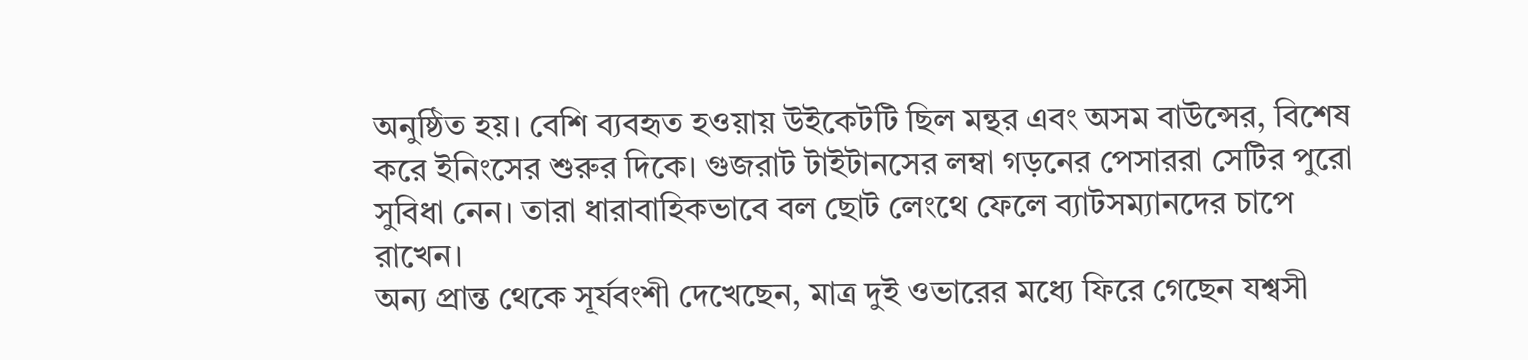অনুষ্ঠিত হয়। বেশি ব্যবহৃত হওয়ায় উইকেটটি ছিল মন্থর এবং অসম বাউন্সের, বিশেষ করে ইনিংসের শুরুর দিকে। গুজরাট টাইটানসের লম্বা গড়নের পেসাররা সেটির পুরো সুবিধা নেন। তারা ধারাবাহিকভাবে বল ছোট লেংথে ফেলে ব্যাটসম্যানদের চাপে রাখেন।
অন্য প্রান্ত থেকে সূর্যবংশী দেখেছেন, মাত্র দুই ওভারের মধ্যে ফিরে গেছেন যশ্বসী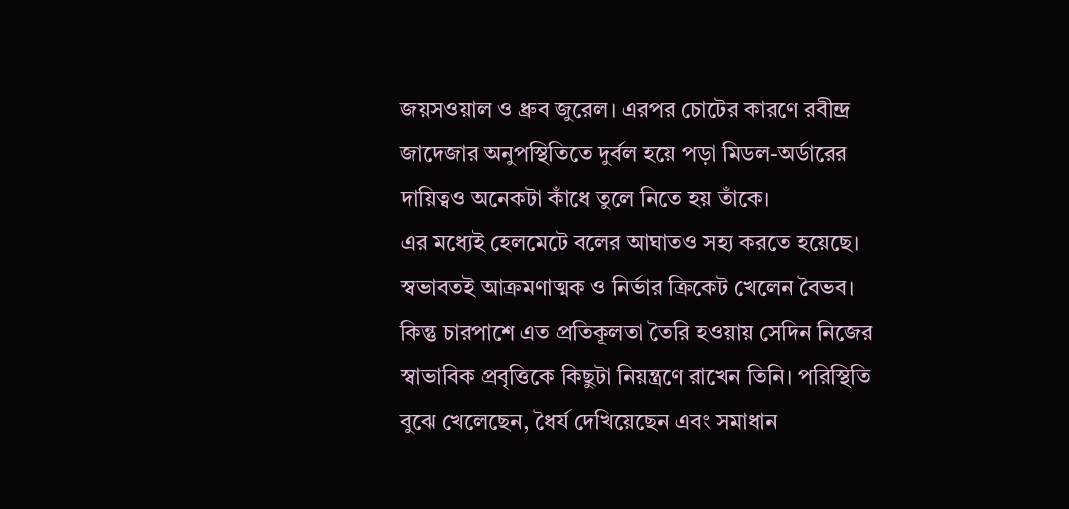জয়সওয়াল ও ধ্রুব জুরেল। এরপর চোটের কারণে রবীন্দ্র জাদেজার অনুপস্থিতিতে দুর্বল হয়ে পড়া মিডল-অর্ডারের দায়িত্বও অনেকটা কাঁধে তুলে নিতে হয় তাঁকে।
এর মধ্যেই হেলমেটে বলের আঘাতও সহ্য করতে হয়েছে। স্বভাবতই আক্রমণাত্মক ও নির্ভার ক্রিকেট খেলেন বৈভব। কিন্তু চারপাশে এত প্রতিকূলতা তৈরি হওয়ায় সেদিন নিজের স্বাভাবিক প্রবৃত্তিকে কিছুটা নিয়ন্ত্রণে রাখেন তিনি। পরিস্থিতি বুঝে খেলেছেন, ধৈর্য দেখিয়েছেন এবং সমাধান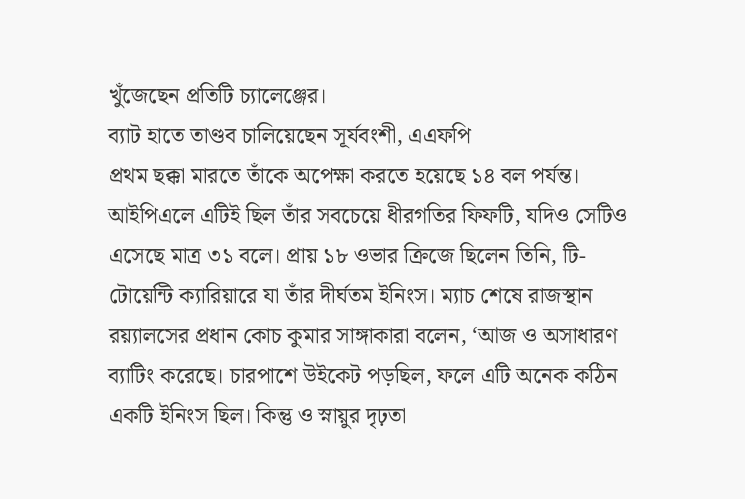খুঁজেছেন প্রতিটি চ্যালেঞ্জের।
ব্যাট হাতে তাণ্ডব চালিয়েছেন সূর্যবংশী, এএফপি
প্রথম ছক্কা মারতে তাঁকে অপেক্ষা করতে হয়েছে ১৪ বল পর্যন্ত। আইপিএলে এটিই ছিল তাঁর সবচেয়ে ধীরগতির ফিফটি, যদিও সেটিও এসেছে মাত্র ৩১ বলে। প্রায় ১৮ ওভার ক্রিজে ছিলেন তিনি, টি-টোয়েন্টি ক্যারিয়ারে যা তাঁর দীর্ঘতম ইনিংস। ম্যাচ শেষে রাজস্থান রয়্যালসের প্রধান কোচ কুমার সাঙ্গাকারা বলেন, ‘আজ ও অসাধারণ ব্যাটিং করেছে। চারপাশে উইকেট পড়ছিল, ফলে এটি অনেক কঠিন একটি ইনিংস ছিল। কিন্তু ও স্নায়ুর দৃঢ়তা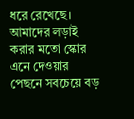ধরে রেখেছে। আমাদের লড়াই করার মতো স্কোর এনে দেওয়ার পেছনে সবচেয়ে বড়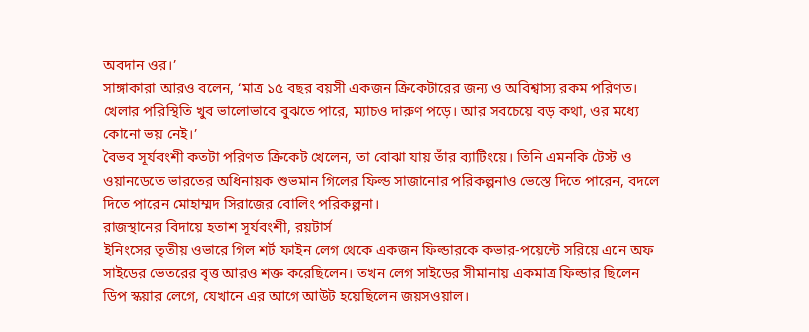অবদান ওর।’
সাঙ্গাকারা আরও বলেন, ‘মাত্র ১৫ বছর বয়সী একজন ক্রিকেটারের জন্য ও অবিশ্বাস্য রকম পরিণত। খেলার পরিস্থিতি খুব ভালোভাবে বুঝতে পারে, ম্যাচও দারুণ পড়ে। আর সবচেয়ে বড় কথা, ওর মধ্যে কোনো ভয় নেই।’
বৈভব সূর্যবংশী কতটা পরিণত ক্রিকেট খেলেন, তা বোঝা যায় তাঁর ব্যাটিংয়ে। তিনি এমনকি টেস্ট ও ওয়ানডেতে ভারতের অধিনায়ক শুভমান গিলের ফিল্ড সাজানোর পরিকল্পনাও ভেস্তে দিতে পারেন, বদলে দিতে পারেন মোহাম্মদ সিরাজের বোলিং পরিকল্পনা।
রাজস্থানের বিদায়ে হতাশ সূর্যবংশী, রয়টার্স
ইনিংসের তৃতীয় ওভারে গিল শর্ট ফাইন লেগ থেকে একজন ফিল্ডারকে কভার-পয়েন্টে সরিয়ে এনে অফ সাইডের ভেতরের বৃত্ত আরও শক্ত করেছিলেন। তখন লেগ সাইডের সীমানায় একমাত্র ফিল্ডার ছিলেন ডিপ স্কয়ার লেগে, যেখানে এর আগে আউট হয়েছিলেন জয়সওয়াল।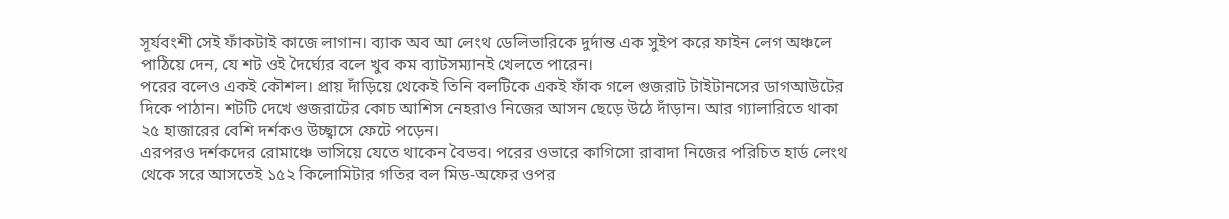সূর্যবংশী সেই ফাঁকটাই কাজে লাগান। ব্যাক অব আ লেংথ ডেলিভারিকে দুর্দান্ত এক সুইপ করে ফাইন লেগ অঞ্চলে পাঠিয়ে দেন, যে শট ওই দৈর্ঘ্যের বলে খুব কম ব্যাটসম্যানই খেলতে পারেন।
পরের বলেও একই কৌশল। প্রায় দাঁড়িয়ে থেকেই তিনি বলটিকে একই ফাঁক গলে গুজরাট টাইটানসের ডাগআউটের দিকে পাঠান। শটটি দেখে গুজরাটের কোচ আশিস নেহরাও নিজের আসন ছেড়ে উঠে দাঁড়ান। আর গ্যালারিতে থাকা ২৫ হাজারের বেশি দর্শকও উচ্ছ্বাসে ফেটে পড়েন।
এরপরও দর্শকদের রোমাঞ্চে ভাসিয়ে যেতে থাকেন বৈভব। পরের ওভারে কাগিসো রাবাদা নিজের পরিচিত হার্ড লেংথ থেকে সরে আসতেই ১৫২ কিলোমিটার গতির বল মিড-অফের ওপর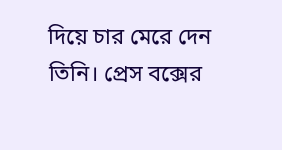দিয়ে চার মেরে দেন তিনি। প্রেস বক্সের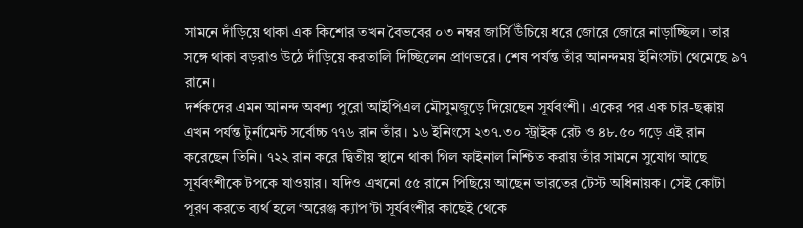সামনে দাঁড়িয়ে থাকা এক কিশোর তখন বৈভবের ০৩ নম্বর জার্সি উঁচিয়ে ধরে জোরে জোরে নাড়াচ্ছিল। তার সঙ্গে থাকা বড়রাও উঠে দাঁড়িয়ে করতালি দিচ্ছিলেন প্রাণভরে। শেষ পর্যন্ত তাঁর আনন্দময় ইনিংসটা থেমেছে ৯৭ রানে।
দর্শকদের এমন আনন্দ অবশ্য পুরো আইপিএল মৌসুমজুড়ে দিয়েছেন সূর্যবংশী। একের পর এক চার-ছক্কায় এখন পর্যন্ত টুর্নামেন্ট সর্বোচ্চ ৭৭৬ রান তাঁর। ১৬ ইনিংসে ২৩৭.৩০ স্ট্রাইক রেট ও ৪৮.৫০ গড়ে এই রান করেছেন তিনি। ৭২২ রান করে দ্বিতীয় স্থানে থাকা গিল ফাইনাল নিশ্চিত করায় তাঁর সামনে সুযোগ আছে সূর্যবংশীকে টপকে যাওয়ার। যদিও এখনো ৫৫ রানে পিছিয়ে আছেন ভারতের টেস্ট অধিনায়ক। সেই কোটা পূরণ করতে ব্যর্থ হলে ‘অরেঞ্জ ক্যাপ’টা সূর্যবংশীর কাছেই থেকে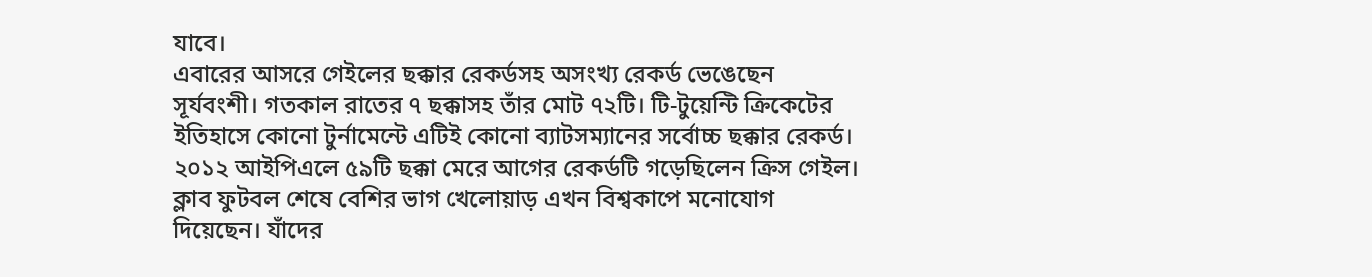যাবে।
এবারের আসরে গেইলের ছক্কার রেকর্ডসহ অসংখ্য রেকর্ড ভেঙেছেন সূর্যবংশী। গতকাল রাতের ৭ ছক্কাসহ তাঁর মোট ৭২টি। টি-টুয়েন্টি ক্রিকেটের ইতিহাসে কোনো টুর্নামেন্টে এটিই কোনো ব্যাটসম্যানের সর্বোচ্চ ছক্কার রেকর্ড। ২০১২ আইপিএলে ৫৯টি ছক্কা মেরে আগের রেকর্ডটি গড়েছিলেন ক্রিস গেইল।
ক্লাব ফুটবল শেষে বেশির ভাগ খেলোয়াড় এখন বিশ্বকাপে মনোযোগ দিয়েছেন। যাঁদের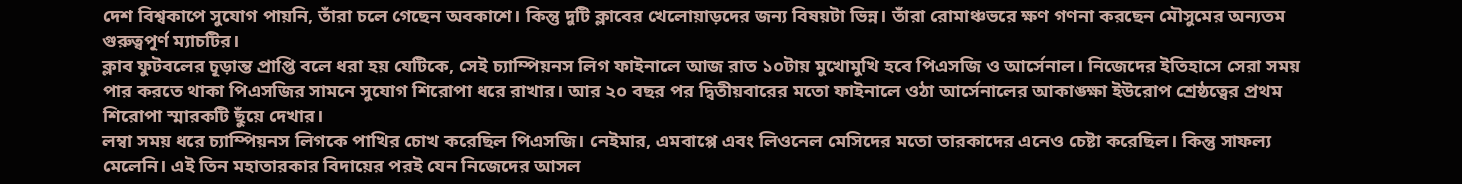দেশ বিশ্বকাপে সুযোগ পায়নি, তাঁরা চলে গেছেন অবকাশে। কিন্তু দুটি ক্লাবের খেলোয়াড়দের জন্য বিষয়টা ভিন্ন। তাঁরা রোমাঞ্চভরে ক্ষণ গণনা করছেন মৌসুমের অন্যতম গুরুত্বপূর্ণ ম্যাচটির।
ক্লাব ফুটবলের চূড়ান্ত প্রাপ্তি বলে ধরা হয় যেটিকে, সেই চ্যাম্পিয়নস লিগ ফাইনালে আজ রাত ১০টায় মুখোমুখি হবে পিএসজি ও আর্সেনাল। নিজেদের ইতিহাসে সেরা সময় পার করতে থাকা পিএসজির সামনে সুযোগ শিরোপা ধরে রাখার। আর ২০ বছর পর দ্বিতীয়বারের মতো ফাইনালে ওঠা আর্সেনালের আকাঙ্ক্ষা ইউরোপ শ্রেষ্ঠত্বের প্রথম শিরোপা স্মারকটি ছুঁয়ে দেখার।
লম্বা সময় ধরে চ্যাম্পিয়নস লিগকে পাখির চোখ করেছিল পিএসজি। নেইমার, এমবাপ্পে এবং লিওনেল মেসিদের মতো তারকাদের এনেও চেষ্টা করেছিল। কিন্তু সাফল্য মেলেনি। এই তিন মহাতারকার বিদায়ের পরই যেন নিজেদের আসল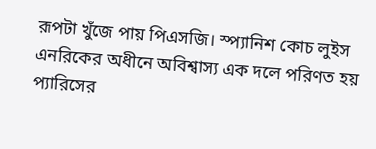রূপটা খুঁজে পায় পিএসজি। স্প্যানিশ কোচ লুইস এনরিকের অধীনে অবিশ্বাস্য এক দলে পরিণত হয় প্যারিসের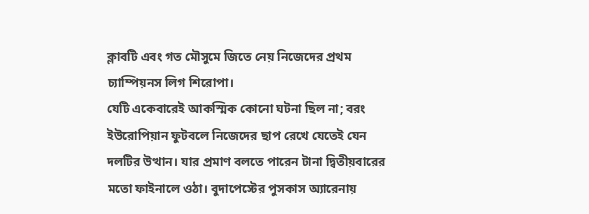ক্লাবটি এবং গত মৌসুমে জিতে নেয় নিজেদের প্রথম চ্যাম্পিয়নস লিগ শিরোপা।
যেটি একেবারেই আকস্মিক কোনো ঘটনা ছিল না; বরং ইউরোপিয়ান ফুটবলে নিজেদের ছাপ রেখে যেতেই যেন দলটির উত্থান। যার প্রমাণ বলতে পারেন টানা দ্বিতীয়বারের মতো ফাইনালে ওঠা। বুদাপেস্টের পুসকাস অ্যারেনায়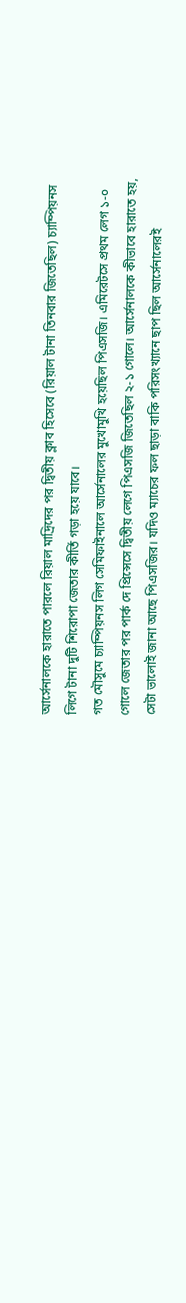আর্সেনালকে হারাতে পারলে রিয়াল মাদ্রিদের পর দ্বিতীয় ক্লাব হিসেবে (রিয়াল টানা তিনবার জিতেছিল) চ্যাম্পিয়নস লিগে টানা দুটি শিরোপা জেতার কীর্তি গড়া হয়ে যাবে।
গত মৌসুমে চ্যাম্পিয়নস লিগ সেমিফাইনালে আর্সেনালের মুখোমুখি হয়েছিল পিএসজি। এমিরেটসে প্রথম লেগ ১-০ গোলে জেতার পর পার্ক দে প্রিন্সেসে দ্বিতীয় লেগে পিএসজি জিতেছিল ২-১ গোলে। আর্সেনালকে কীভাবে হারাতে হয়, সেটা ভালোই জানা আছে পিএসজির। যদিও ম্যাচের ফল ছাড়া বাকি পরিসংখ্যানে ছাপ ছিল আর্সেনালেরই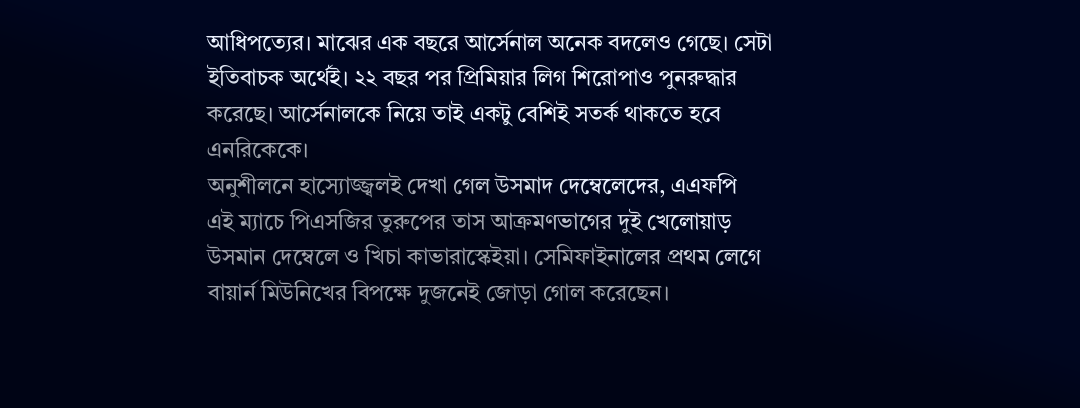আধিপত্যের। মাঝের এক বছরে আর্সেনাল অনেক বদলেও গেছে। সেটা ইতিবাচক অর্থেই। ২২ বছর পর প্রিমিয়ার লিগ শিরোপাও পুনরুদ্ধার করেছে। আর্সেনালকে নিয়ে তাই একটু বেশিই সতর্ক থাকতে হবে এনরিকেকে।
অনুশীলনে হাস্যোজ্জ্বলই দেখা গেল উসমাদ দেম্বেলেদের, এএফপি
এই ম্যাচে পিএসজির তুরুপের তাস আক্রমণভাগের দুই খেলোয়াড় উসমান দেম্বেলে ও খিচা কাভারাস্কেইয়া। সেমিফাইনালের প্রথম লেগে বায়ার্ন মিউনিখের বিপক্ষে দুজনেই জোড়া গোল করেছেন।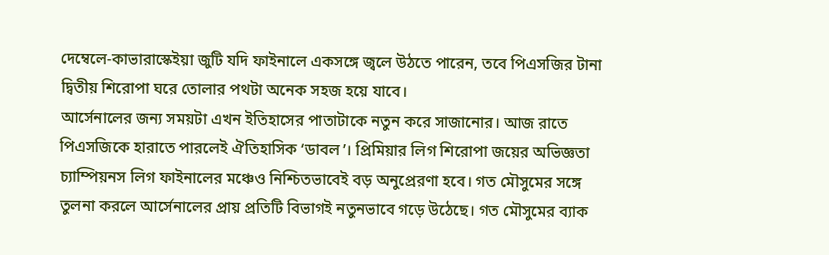দেম্বেলে-কাভারাস্কেইয়া জুটি যদি ফাইনালে একসঙ্গে জ্বলে উঠতে পারেন, তবে পিএসজির টানা দ্বিতীয় শিরোপা ঘরে তোলার পথটা অনেক সহজ হয়ে যাবে।
আর্সেনালের জন্য সময়টা এখন ইতিহাসের পাতাটাকে নতুন করে সাজানোর। আজ রাতে পিএসজিকে হারাতে পারলেই ঐতিহাসিক ‘ডাবল’। প্রিমিয়ার লিগ শিরোপা জয়ের অভিজ্ঞতা চ্যাম্পিয়নস লিগ ফাইনালের মঞ্চেও নিশ্চিতভাবেই বড় অনুপ্রেরণা হবে। গত মৌসুমের সঙ্গে তুলনা করলে আর্সেনালের প্রায় প্রতিটি বিভাগই নতুনভাবে গড়ে উঠেছে। গত মৌসুমের ব্যাক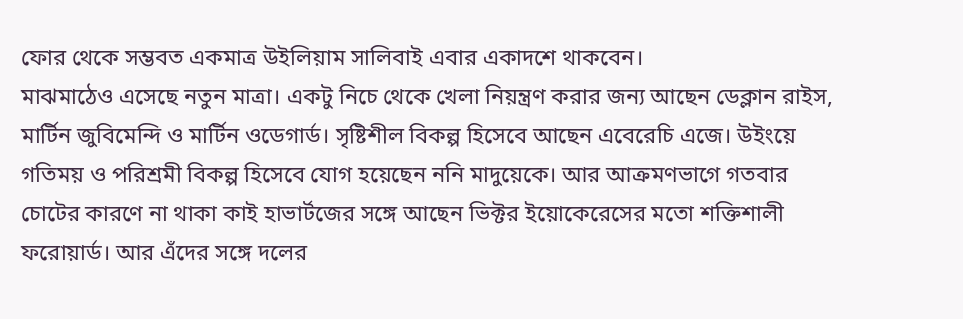ফোর থেকে সম্ভবত একমাত্র উইলিয়াম সালিবাই এবার একাদশে থাকবেন।
মাঝমাঠেও এসেছে নতুন মাত্রা। একটু নিচে থেকে খেলা নিয়ন্ত্রণ করার জন্য আছেন ডেক্লান রাইস, মার্টিন জুবিমেন্দি ও মার্টিন ওডেগার্ড। সৃষ্টিশীল বিকল্প হিসেবে আছেন এবেরেচি এজে। উইংয়ে গতিময় ও পরিশ্রমী বিকল্প হিসেবে যোগ হয়েছেন ননি মাদুয়েকে। আর আক্রমণভাগে গতবার চোটের কারণে না থাকা কাই হাভার্টজের সঙ্গে আছেন ভিক্টর ইয়োকেরেসের মতো শক্তিশালী ফরোয়ার্ড। আর এঁদের সঙ্গে দলের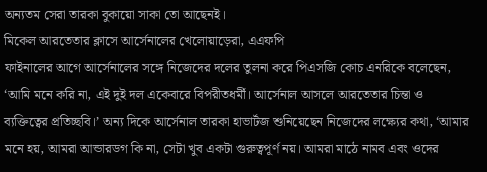অন্যতম সেরা তারকা বুকায়ো সাকা তো আছেনই।
মিকেল আরতেতার ক্লাসে আর্সেনালের খেলোয়াড়েরা, এএফপি
ফাইনালের আগে আর্সেনালের সঙ্গে নিজেদের দলের তুলনা করে পিএসজি কোচ এনরিকে বলেছেন, ‘আমি মনে করি না, এই দুই দল একেবারে বিপরীতধর্মী। আর্সেনাল আসলে আরতেতার চিন্তা ও ব্যক্তিত্বের প্রতিচ্ছবি।’ অন্য দিকে আর্সেনাল তারকা হাভার্টজ শুনিয়েছেন নিজেদের লক্ষ্যের কথা, ‘আমার মনে হয়, আমরা আন্ডারডগ কি না, সেটা খুব একটা গুরুত্বপূর্ণ নয়। আমরা মাঠে নামব এবং ওদের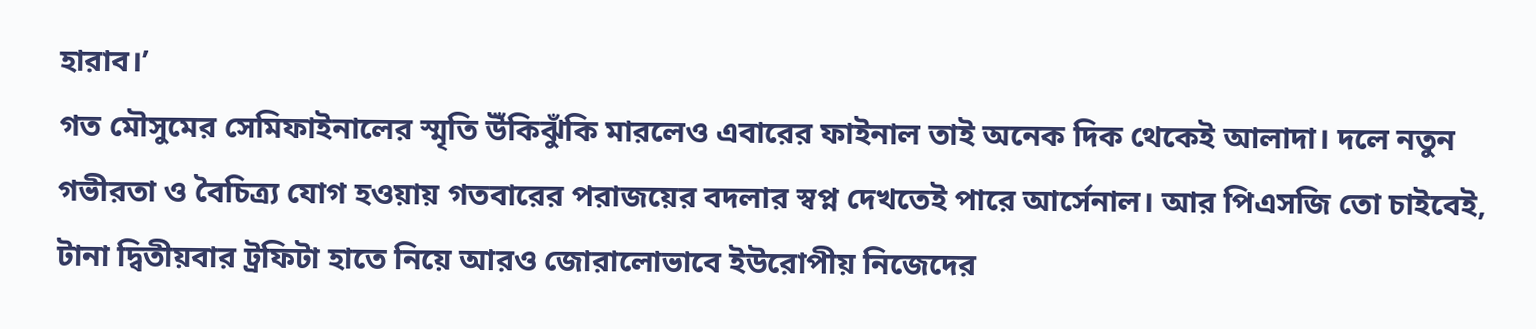হারাব।’
গত মৌসুমের সেমিফাইনালের স্মৃতি উঁকিঝুঁকি মারলেও এবারের ফাইনাল তাই অনেক দিক থেকেই আলাদা। দলে নতুন গভীরতা ও বৈচিত্র্য যোগ হওয়ায় গতবারের পরাজয়ের বদলার স্বপ্ন দেখতেই পারে আর্সেনাল। আর পিএসজি তো চাইবেই, টানা দ্বিতীয়বার ট্রফিটা হাতে নিয়ে আরও জোরালোভাবে ইউরোপীয় নিজেদের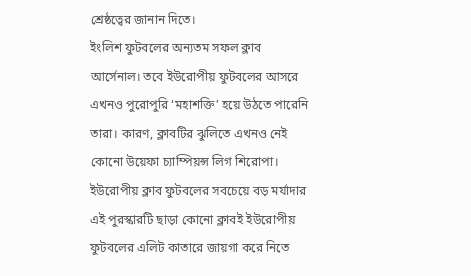শ্রেষ্ঠত্বের জানান দিতে।
ইংলিশ ফুটবলের অন্যতম সফল ক্লাব আর্সেনাল। তবে ইউরোপীয় ফুটবলের আসরে এখনও পুরোপুরি ‘মহাশক্তি’ হয়ে উঠতে পারেনি তারা। কারণ, ক্লাবটির ঝুলিতে এখনও নেই কোনো উয়েফা চ্যাম্পিয়ন্স লিগ শিরোপা। ইউরোপীয় ক্লাব ফুটবলের সবচেয়ে বড় মর্যাদার এই পুরস্কারটি ছাড়া কোনো ক্লাবই ইউরোপীয় ফুটবলের এলিট কাতারে জায়গা করে নিতে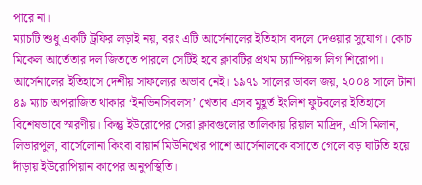পারে না।
ম্যাচটি শুধু একটি ট্রফির লড়াই নয়, বরং এটি আর্সেনালের ইতিহাস বদলে দেওয়ার সুযোগ। কোচ মিকেল আর্তেতার দল জিততে পারলে সেটিই হবে ক্লাবটির প্রথম চ্যাম্পিয়ন্স লিগ শিরোপা।
আর্সেনালের ইতিহাসে দেশীয় সাফল্যের অভাব নেই। ১৯৭১ সালের ডাবল জয়, ২০০৪ সালে টানা ৪৯ ম্যাচ অপরাজিত থাকার ‘ইনভিনসিবলস’ খেতাব এসব মুহূর্ত ইংলিশ ফুটবলের ইতিহাসে বিশেষভাবে স্মরণীয়। কিন্তু ইউরোপের সেরা ক্লাবগুলোর তালিকায় রিয়াল মাদ্রিদ, এসি মিলান, লিভারপুল, বার্সেলোনা কিংবা বায়ার্ন মিউনিখের পাশে আর্সেনালকে বসাতে গেলে বড় ঘাটতি হয়ে দাঁড়ায় ইউরোপিয়ান কাপের অনুপস্থিতি।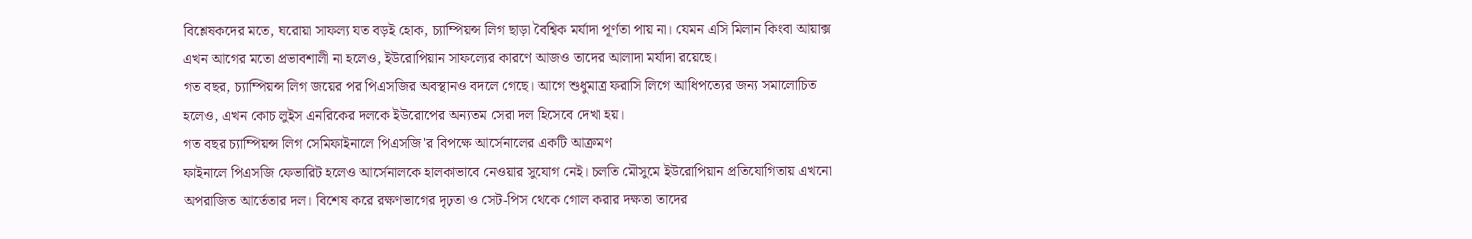বিশ্লেষকদের মতে, ঘরোয়া সাফল্য যত বড়ই হোক, চ্যাম্পিয়ন্স লিগ ছাড়া বৈশ্বিক মর্যাদা পূর্ণতা পায় না। যেমন এসি মিলান কিংবা আয়াক্স এখন আগের মতো প্রভাবশালী না হলেও, ইউরোপিয়ান সাফল্যের কারণে আজও তাদের আলাদা মর্যাদা রয়েছে।
গত বছর, চ্যাম্পিয়ন্স লিগ জয়ের পর পিএসজির অবস্থানও বদলে গেছে। আগে শুধুমাত্র ফরাসি লিগে আধিপত্যের জন্য সমালোচিত হলেও, এখন কোচ লুইস এনরিকের দলকে ইউরোপের অন্যতম সেরা দল হিসেবে দেখা হয়।
গত বছর চ্যাম্পিয়ন্স লিগ সেমিফাইনালে পিএসজি'র বিপক্ষে আর্সেনালের একটি আক্রমণ
ফাইনালে পিএসজি ফেভারিট হলেও আর্সেনালকে হালকাভাবে নেওয়ার সুযোগ নেই। চলতি মৌসুমে ইউরোপিয়ান প্রতিযোগিতায় এখনো অপরাজিত আর্তেতার দল। বিশেষ করে রক্ষণভাগের দৃঢ়তা ও সেট-পিস থেকে গোল করার দক্ষতা তাদের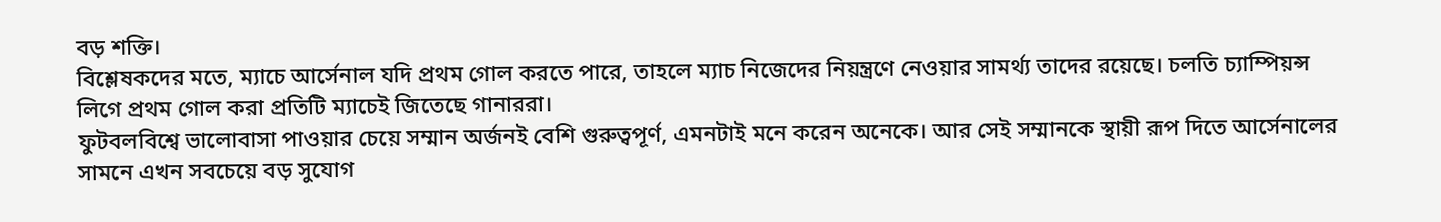বড় শক্তি।
বিশ্লেষকদের মতে, ম্যাচে আর্সেনাল যদি প্রথম গোল করতে পারে, তাহলে ম্যাচ নিজেদের নিয়ন্ত্রণে নেওয়ার সামর্থ্য তাদের রয়েছে। চলতি চ্যাম্পিয়ন্স লিগে প্রথম গোল করা প্রতিটি ম্যাচেই জিতেছে গানাররা।
ফুটবলবিশ্বে ভালোবাসা পাওয়ার চেয়ে সম্মান অর্জনই বেশি গুরুত্বপূর্ণ, এমনটাই মনে করেন অনেকে। আর সেই সম্মানকে স্থায়ী রূপ দিতে আর্সেনালের সামনে এখন সবচেয়ে বড় সুযোগ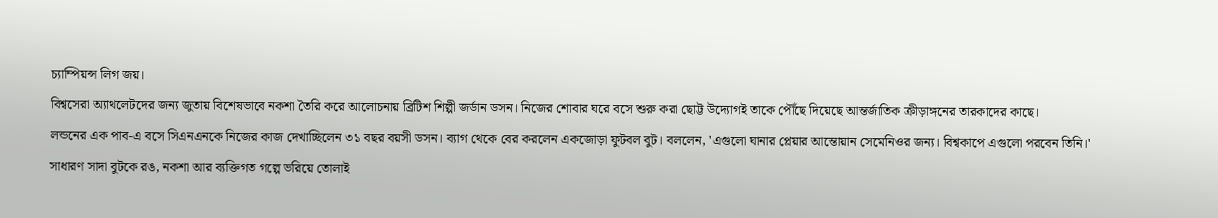চ্যাম্পিয়ন্স লিগ জয়।
বিশ্বসেরা অ্যাথলেটদের জন্য জুতায় বিশেষভাবে নকশা তৈরি করে আলোচনায় ব্রিটিশ শিল্পী জর্ডান ডসন। নিজের শোবার ঘরে বসে শুরু করা ছোট্ট উদ্যোগই তাকে পৌঁছে দিয়েছে আন্তর্জাতিক ক্রীড়াঙ্গনের তারকাদের কাছে।
লন্ডনের এক পাব-এ বসে সিএনএনকে নিজের কাজ দেখাচ্ছিলেন ৩১ বছর বয়সী ডসন। ব্যাগ থেকে বের করলেন একজোড়া ফুটবল বুট। বললেন, 'এগুলো ঘানার প্লেয়ার আন্তোয়ান সেমেনিওর জন্য। বিশ্বকাপে এগুলো পরবেন তিনি।'
সাধারণ সাদা বুটকে রঙ, নকশা আর ব্যক্তিগত গল্পে ভরিয়ে তোলাই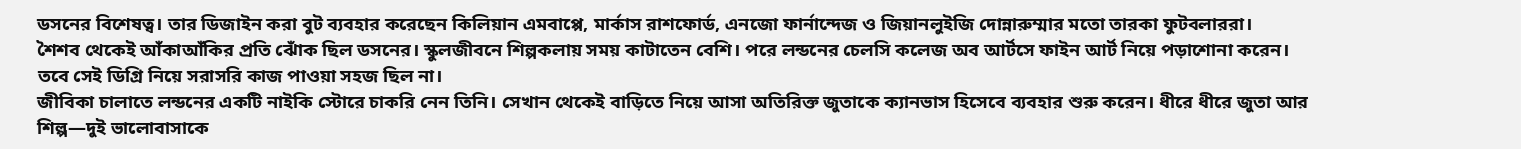ডসনের বিশেষত্ব। তার ডিজাইন করা বুট ব্যবহার করেছেন কিলিয়ান এমবাপ্পে, মার্কাস রাশফোর্ড, এনজো ফার্নান্দেজ ও জিয়ানলুইজি দোন্নারুম্মার মতো তারকা ফুটবলাররা।
শৈশব থেকেই আঁকাআঁকির প্রতি ঝোঁক ছিল ডসনের। স্কুলজীবনে শিল্পকলায় সময় কাটাতেন বেশি। পরে লন্ডনের চেলসি কলেজ অব আর্টসে ফাইন আর্ট নিয়ে পড়াশোনা করেন। তবে সেই ডিগ্রি নিয়ে সরাসরি কাজ পাওয়া সহজ ছিল না।
জীবিকা চালাতে লন্ডনের একটি নাইকি স্টোরে চাকরি নেন তিনি। সেখান থেকেই বাড়িতে নিয়ে আসা অতিরিক্ত জুতাকে ক্যানভাস হিসেবে ব্যবহার শুরু করেন। ধীরে ধীরে জুতা আর শিল্প—দুই ভালোবাসাকে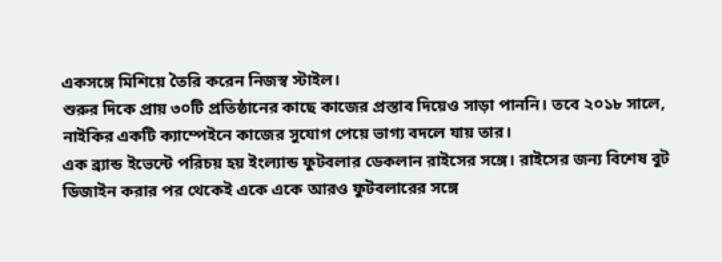একসঙ্গে মিশিয়ে তৈরি করেন নিজস্ব স্টাইল।
শুরুর দিকে প্রায় ৩০টি প্রতিষ্ঠানের কাছে কাজের প্রস্তাব দিয়েও সাড়া পাননি। তবে ২০১৮ সালে, নাইকির একটি ক্যাম্পেইনে কাজের সুযোগ পেয়ে ভাগ্য বদলে যায় তার।
এক ব্র্যান্ড ইভেন্টে পরিচয় হয় ইংল্যান্ড ফুটবলার ডেকলান রাইসের সঙ্গে। রাইসের জন্য বিশেষ বুট ডিজাইন করার পর থেকেই একে একে আরও ফুটবলারের সঙ্গে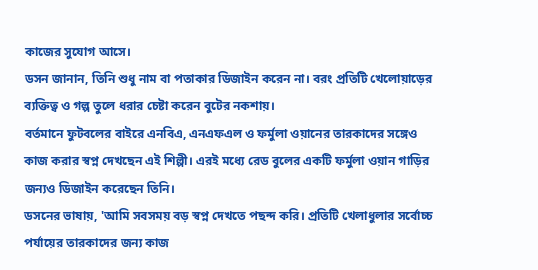কাজের সুযোগ আসে।
ডসন জানান, তিনি শুধু নাম বা পতাকার ডিজাইন করেন না। বরং প্রতিটি খেলোয়াড়ের ব্যক্তিত্ব ও গল্প তুলে ধরার চেষ্টা করেন বুটের নকশায়।
বর্তমানে ফুটবলের বাইরে এনবিএ, এনএফএল ও ফর্মুলা ওয়ানের তারকাদের সঙ্গেও কাজ করার স্বপ্ন দেখছেন এই শিল্পী। এরই মধ্যে রেড বুলের একটি ফর্মুলা ওয়ান গাড়ির জন্যও ডিজাইন করেছেন তিনি।
ডসনের ভাষায়, 'আমি সবসময় বড় স্বপ্ন দেখতে পছন্দ করি। প্রতিটি খেলাধুলার সর্বোচ্চ পর্যায়ের তারকাদের জন্য কাজ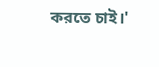করতে চাই।'